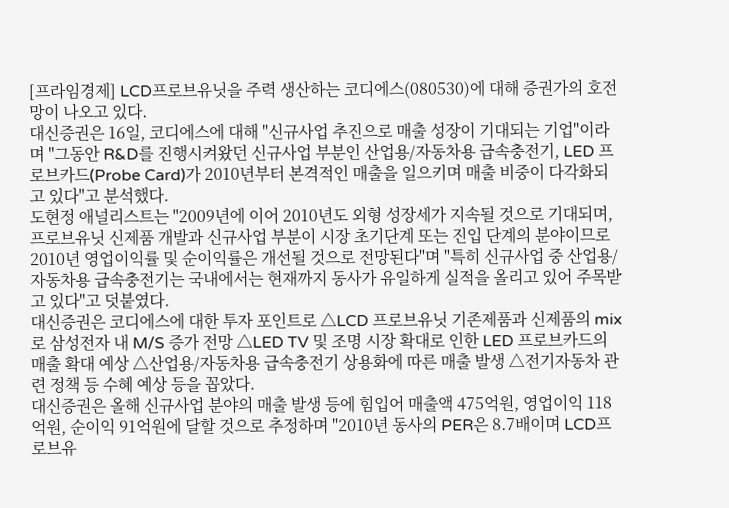[프라임경제] LCD프로브유닛을 주력 생산하는 코디에스(080530)에 대해 증권가의 호전망이 나오고 있다.
대신증권은 16일, 코디에스에 대해 "신규사업 추진으로 매출 성장이 기대되는 기업"이라며 "그동안 R&D를 진행시켜왔던 신규사업 부분인 산업용/자동차용 급속충전기, LED 프로브카드(Probe Card)가 2010년부터 본격적인 매출을 일으키며 매출 비중이 다각화되고 있다"고 분석했다.
도현정 애널리스트는 "2009년에 이어 2010년도 외형 성장세가 지속될 것으로 기대되며, 프로브유닛 신제품 개발과 신규사업 부분이 시장 초기단계 또는 진입 단계의 분야이므로 2010년 영업이익률 및 순이익률은 개선될 것으로 전망된다"며 "특히 신규사업 중 산업용/자동차용 급속충전기는 국내에서는 현재까지 동사가 유일하게 실적을 올리고 있어 주목받고 있다"고 덧붙였다.
대신증권은 코디에스에 대한 투자 포인트로 △LCD 프로브유닛 기존제품과 신제품의 mix로 삼성전자 내 M/S 증가 전망 △LED TV 및 조명 시장 확대로 인한 LED 프로브카드의 매출 확대 예상 △산업용/자동차용 급속충전기 상용화에 따른 매출 발생 △전기자동차 관련 정책 등 수혜 예상 등을 꼽았다.
대신증권은 올해 신규사업 분야의 매출 발생 등에 힘입어 매출액 475억원, 영업이익 118억원, 순이익 91억원에 달할 것으로 추정하며 "2010년 동사의 PER은 8.7배이며 LCD프로브유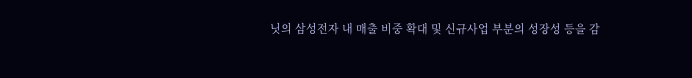닛의 삼성전자 내 매출 비중 확대 및 신규사업 부분의 성장성 등을 감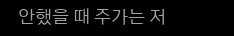안했을 때 주가는 저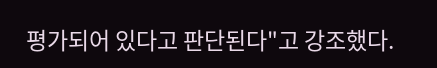평가되어 있다고 판단된다"고 강조했다.